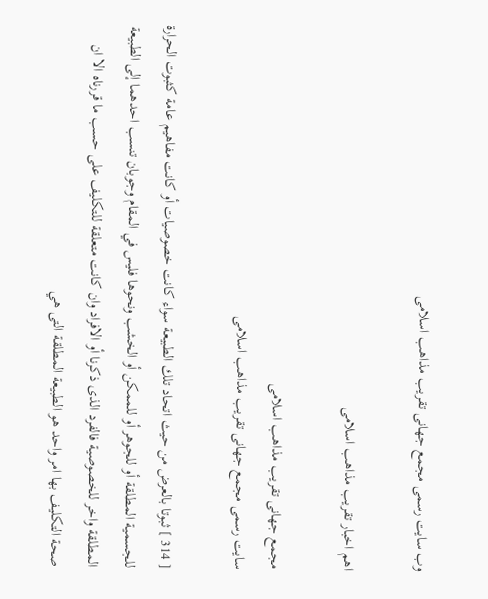وب سایت رسمی مجمع جهانى تقريب مذاهب اسلامى

اهم اخبار تقریب مذاهب اسلامی

مجمع جهانى تقريب مذاهب اسلامى
سایت رسمی مجمع جهانى تقريب مذاهب اسلامى

[ 314 ] ثبوتا بالعرض من حيث اتحاد تلك الطبيعة سواء كانت خصوصيات أو كانت مفاهيم عامة كثبوت الحرارة للجسمية المطلقة أو للجوهر أو للممكن أو الخشب ونحوها فليس في المقام وجوبان تنسب احدهما إلى الطبيعة المطلقة واخر للخصوصية فالفرد الذى ذكرنا أو الافراد وان كانت متعلقة للتكليف على حسب ما قررناه الا ان صحة التكليف بها امر واحد هو الطبيعة المطلقة التى هي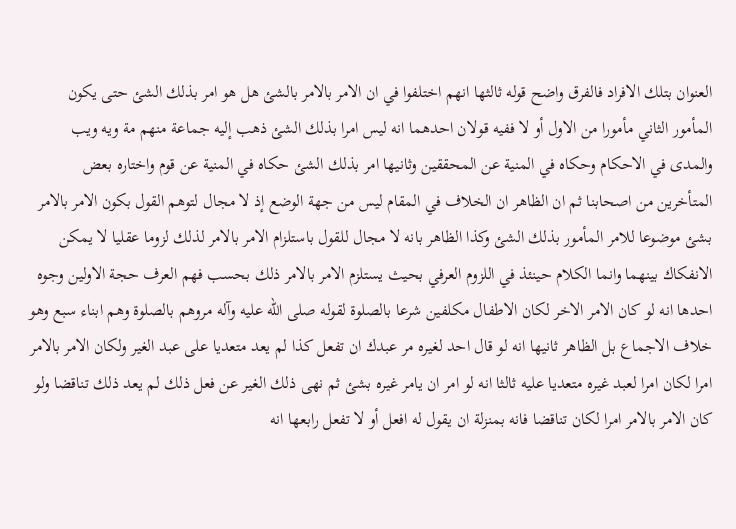العنوان بتلك الافراد فالفرق واضح قوله ثالثها انهم اختلفوا في ان الامر بالامر بالشئ هل هو امر بذلك الشئ حتى يكون المأمور الثاني مأمورا من الاول أو لا ففيه قولان احدهما انه ليس امرا بذلك الشئ ذهب إليه جماعة منهم مة ويه ويب والمدى في الاحكام وحكاه في المنية عن المحققين وثانيها امر بذلك الشئ حكاه في المنية عن قوم واختاره بعض المتأخرين من اصحابنا ثم ان الظاهر ان الخلاف في المقام ليس من جهة الوضع إذ لا مجال لتوهم القول بكون الامر بالامر بشئ موضوعا للامر المأمور بذلك الشئ وكذا الظاهر بانه لا مجال للقول باستلزام الامر بالامر لذلك لزوما عقليا لا يمكن الانفكاك بينهما وانما الكلام حينئذ في اللزوم العرفي بحيث يستلزم الامر بالامر ذلك بحسب فهم العرف حجة الاولين وجوه احدها انه لو كان الامر الاخر لكان الاطفال مكلفين شرعا بالصلوة لقوله صلى الله عليه وآله مروهم بالصلوة وهم ابناء سبع وهو خلاف الاجماع بل الظاهر ثانيها انه لو قال احد لغيره مر عبدك ان تفعل كذا لم يعد متعديا على عبد الغير ولكان الامر بالامر امرا لكان امرا لعبد غيره متعديا عليه ثالثا انه لو امر ان يامر غيره بشئ ثم نهى ذلك الغير عن فعل ذلك لم يعد ذلك تناقضا ولو كان الامر بالامر امرا لكان تناقضا فانه بمنزلة ان يقول له افعل أو لا تفعل رابعها انه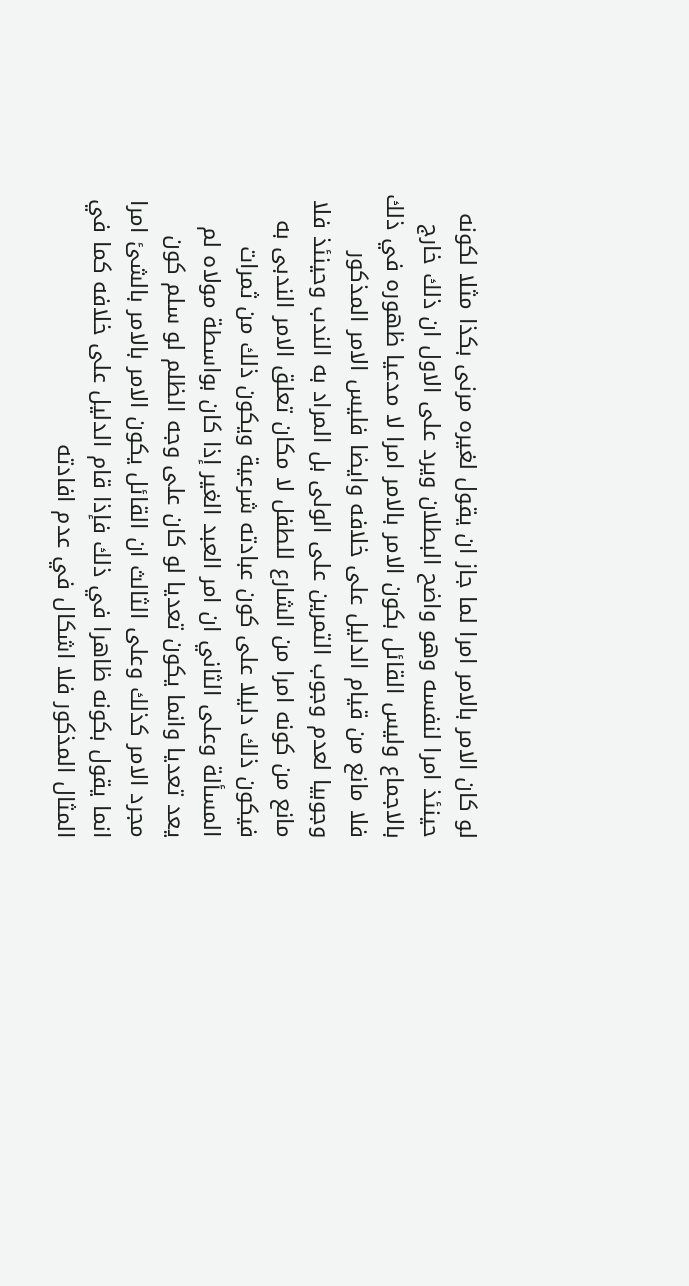لو كان الامر بالامر امرا لما جاز ان يقول لغيره مرنى بكذا مثلا لكونه حينئذ امرا لنفسه وهو واضح البطلان ويرد على الاول ان ذلك خارج بالاجماع وليس القائل بكون الامر بالامر امرا لا مدعيا ظهوره في ذلك فلا مانع من قيام الدليل على خلافه وايضا فليس الامر المذكور وجوبيا لعدم وجوب التمرين على الولى بل المراد به الندب وحينئذ فلا مانع من كونه امرا من الشارع للطفل لا مكان تعلق الامر الندبى به فيكون ذلك دليلا على كون عبادته شرعية ويكون ذلك من ثمرات المسألة وعلى الثاني ان امر العبد الغير إذا كان بواسطة مولاه لم يعد تعديا وانما يكون تعديا لو كان على وجه الظلم لو سلم كون مجرد الامر كذلك وعلى الثالث ان القائل يكون الامر بالامر بالشئ امرا انما يقول بكونه ظاهرا في ذلك فإذا قام الدليل على خلافه كما في المثال المذكور فلا اشكال في عدم افادته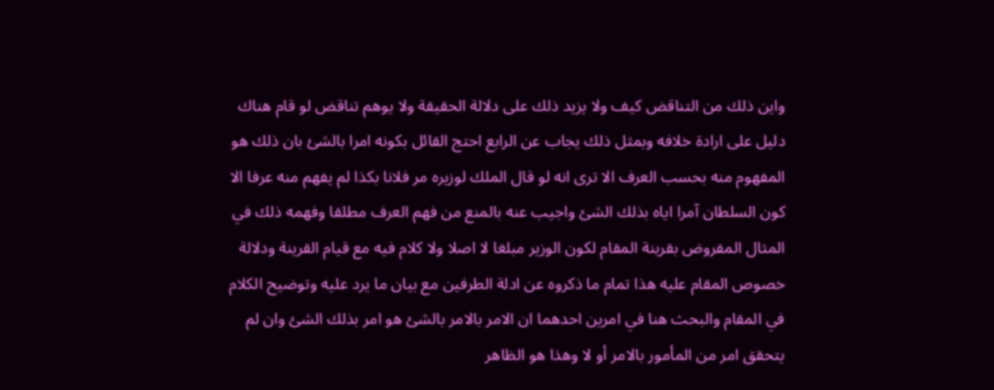واين ذلك من التناقض كيف ولا يزيد ذلك على دلالة الحقيقة ولا يوهم تناقض لو قام هناك دليل على ارادة خلافه وبمثل ذلك يجاب عن الرابع احتج القائل بكونه امرا بالشئ بان ذلك هو المفهوم منه بحسب العرف الا ترى انه لو قال الملك لوزيره مر فلانا بكذا لم يفهم منه عرفا الا كون السلطان آمرا اياه بذلك الشئ واجيب عنه بالمنع من فهم العرف مطلقا وفهمه ذلك في المثال المفروض بقرينة المقام لكون الوزير مبلغا لا اصلا ولا كلام فيه مع قيام القرينة ودلالة خصوص المقام عليه هذا تمام ما ذكروه عن ادلة الطرفين مع بيان ما يرد عليه وتوضيح الكلام في المقام والبحث هنا في امرين احدهما ان الامر بالامر بالشئ هو امر بذلك الشئ وان لم يتحقق امر من المأمور بالامر أو لا وهذا هو الظاهر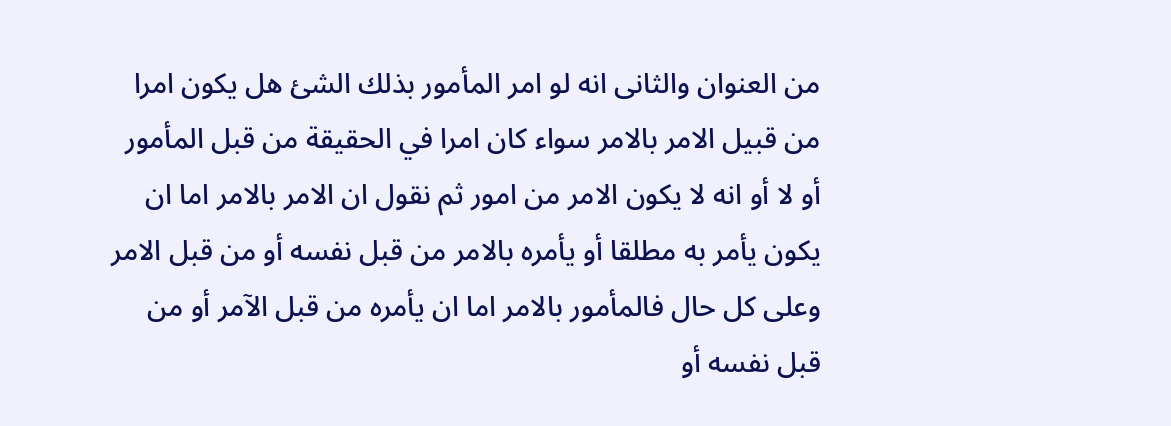من العنوان والثانى انه لو امر المأمور بذلك الشئ هل يكون امرا من قبيل الامر بالامر سواء كان امرا في الحقيقة من قبل المأمور أو لا أو انه لا يكون الامر من امور ثم نقول ان الامر بالامر اما ان يكون يأمر به مطلقا أو يأمره بالامر من قبل نفسه أو من قبل الامر وعلى كل حال فالمأمور بالامر اما ان يأمره من قبل الآمر أو من قبل نفسه أو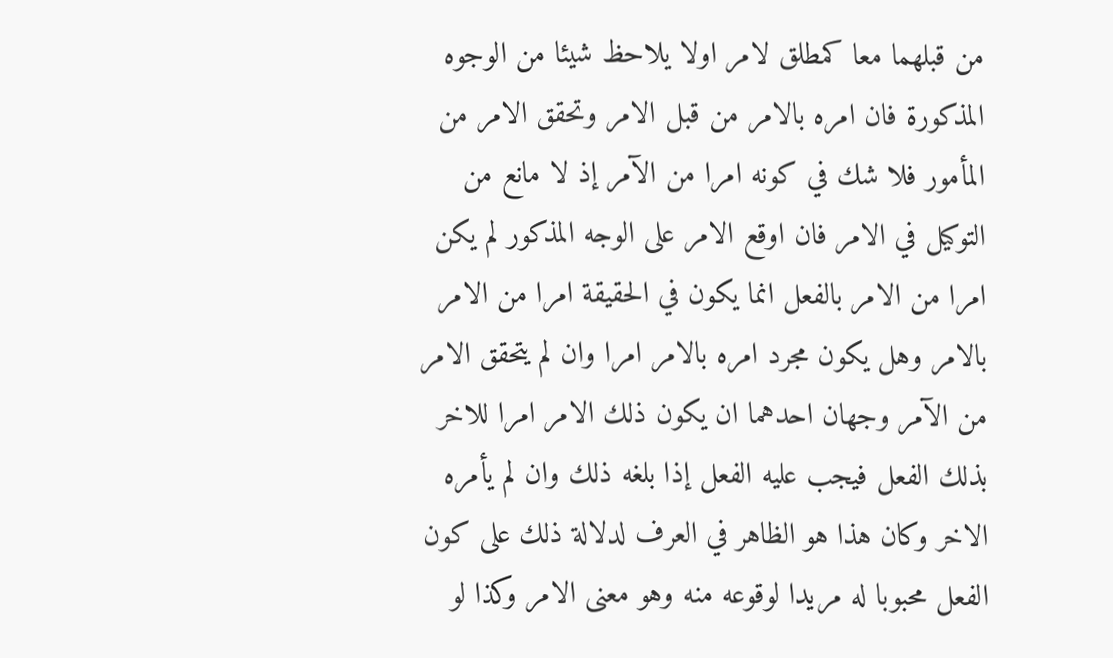من قبلهما معا كمطلق لامر اولا يلاحظ شيئا من الوجوه المذكورة فان امره بالامر من قبل الامر وتحقق الامر من المأمور فلا شك في كونه امرا من الآمر إذ لا مانع من التوكيل في الامر فان اوقع الامر على الوجه المذكور لم يكن امرا من الامر بالفعل انما يكون في الحقيقة امرا من الامر بالامر وهل يكون مجرد امره بالامر امرا وان لم يتحقق الامر من الآمر وجهان احدهما ان يكون ذلك الامر امرا للاخر بذلك الفعل فيجب عليه الفعل إذا بلغه ذلك وان لم يأمره الاخر وكان هذا هو الظاهر في العرف لدلالة ذلك على كون الفعل محبوبا له مريدا لوقوعه منه وهو معنى الامر وكذا لو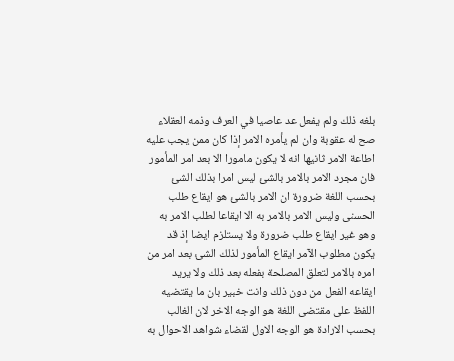بلغه ذلك ولم يفعل عد عاصيا في العرف وذمه العقلاء صح له عقوبة وان لم يأمره الامر إذا كان ممن يجب عليه اطاعة الامر ثانيها انه لا يكون مامورا الا بعد امر المأمور فان مجرد الامر بالامر بالشئ ليس امرا بذلك الشئ بحسب اللغة ضرورة ان الامر بالشئ هو ايقاع طلب الحسنى وليس الامر بالامر به الا ايقاعا لطلب الامر به وهو غير ايقاع طلب ضرورة ولا يستلزم ايضا إذ قد يكون مطلوب الآمر ايقاع المأمور لذلك الشئ بعد امر من امره بالامر لتعلق المصلحة بفعله بعد ذلك ولا يريد ايقاعه الفعل من دون ذلك وانت خبير بان ما يقتضيه اللفظ على مقتضى اللغة هو الوجه الاخر لان الغالب بحسب الارادة هو الوجه الاول لقضاء شواهد الاحوال به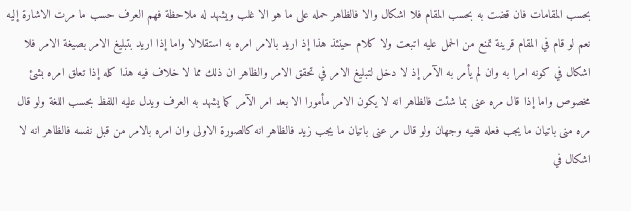بحسب المقامات فان قضت به بحسب المقام فلا اشكال والا فالظاهر حمله على ما هو الا غلب ويشهد له ملاحظة فهم العرف حسب ما مرت الاشارة إليه نعم لو قام في المقام قرينة تمنع من الحمل عليه اتبعت ولا كلام حينئذ هذا إذ اريد بالامر امره به استقلالا واما إذا اريد بتبليغ الامر بصيغة الامر فلا اشكال في كونه امرا به وان لم يأمر به الآمر إذ لا دخل لتبليغ الامر في تحقق الامر والظاهر ان ذلك مما لا خلاف فيه هذا كله إذا تعلق امره بشئ مخصوص واما إذا قال مره عنى بما شئت فالظاهر انه لا يكون الامر مأمورا الا بعد امر الآمر كما يشهد به العرف ويدل عليه اللفظ بحسب اللغة ولو قال مره منى باتيان ما يجب فعله ففيه وجهان ولو قال مر عنى باتيان ما يجب زيد فالظاهر انه كالصورة الاولى وان امره بالامر من قبل نفسه فالظاهر انه لا اشكال في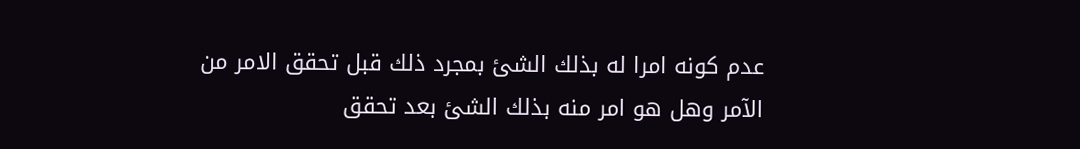عدم كونه امرا له بذلك الشئ بمجرد ذلك قبل تحقق الامر من الآمر وهل هو امر منه بذلك الشئ بعد تحقق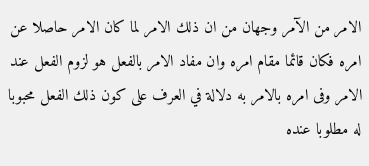الامر من الآمر وجهان من ان ذلك الامر لما كان الامر حاصلا عن امره فكان قائما مقام امره وان مفاد الامر بالفعل هو لزوم الفعل عند الامر وفى امره بالامر به دلالة في العرف على كون ذلك الفعل محبوبا له مطلوبا عنده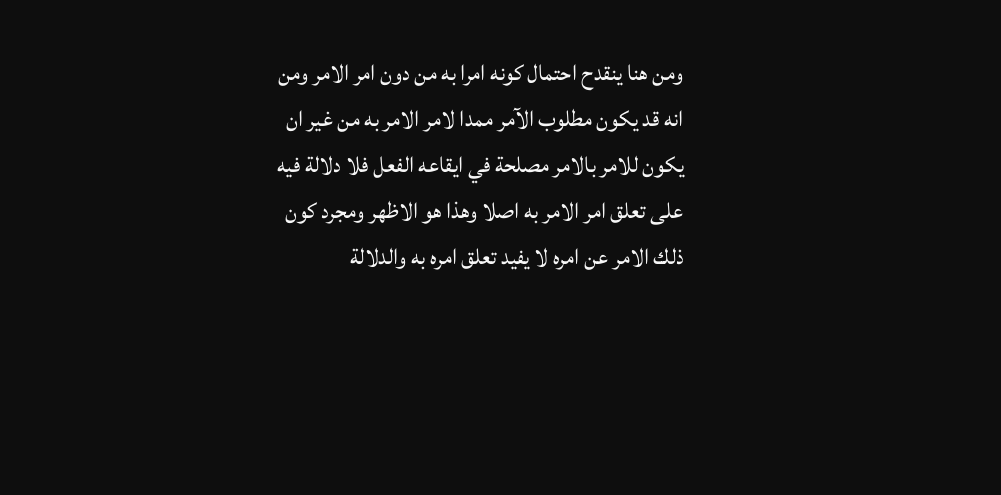ومن هنا ينقدح احتمال كونه امرا به من دون امر الامر ومن انه قد يكون مطلوب الآمر ممدا لامر الامر به من غير ان يكون للامر بالامر مصلحة في ايقاعه الفعل فلا دلالة فيه على تعلق امر الامر به اصلا وهذا هو الاظهر ومجرد كون ذلك الامر عن امره لا يفيد تعلق امره به والدلالة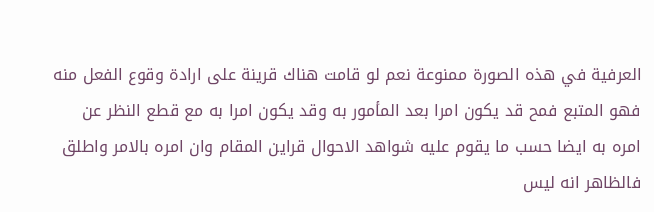العرفية في هذه الصورة ممنوعة نعم لو قامت هناك قرينة على ارادة وقوع الفعل منه فهو المتبع فمح قد يكون امرا بعد المأمور به وقد يكون امرا به مع قطع النظر عن امره به ايضا حسب ما يقوم عليه شواهد الاحوال قراين المقام وان امره بالامر واطلق فالظاهر انه ليس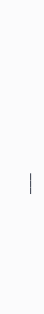___